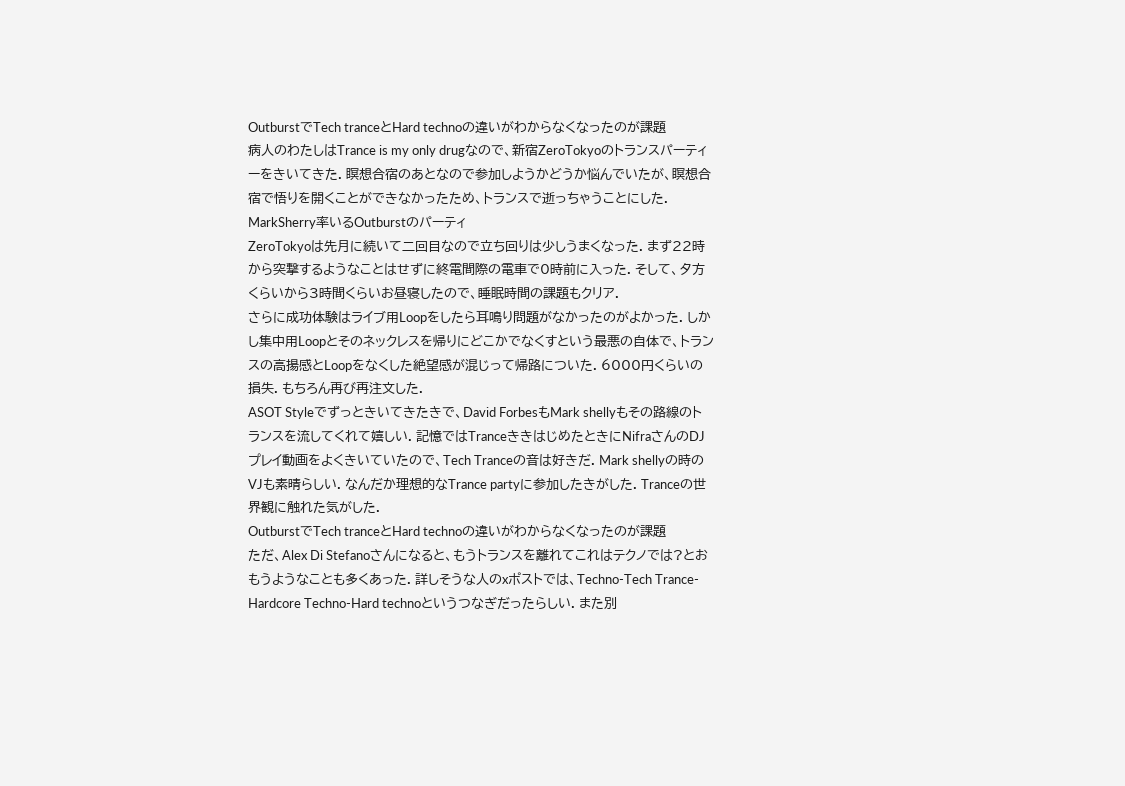OutburstでTech tranceとHard technoの違いがわからなくなったのが課題
病人のわたしはTrance is my only drugなので、新宿ZeroTokyoのトランスパーティーをきいてきた. 瞑想合宿のあとなので参加しようかどうか悩んでいたが、瞑想合宿で悟りを開くことができなかったため、トランスで逝っちゃうことにした.
MarkSherry率いるOutburstのパーティ
ZeroTokyoは先月に続いて二回目なので立ち回りは少しうまくなった. まず22時から突撃するようなことはせずに終電間際の電車で0時前に入った. そして、夕方くらいから3時間くらいお昼寝したので、睡眠時間の課題もクリア.
さらに成功体験はライブ用Loopをしたら耳鳴り問題がなかったのがよかった. しかし集中用Loopとそのネックレスを帰りにどこかでなくすという最悪の自体で、トランスの高揚感とLoopをなくした絶望感が混じって帰路についた. 6000円くらいの損失. もちろん再び再注文した.
ASOT Styleでずっときいてきたきで、David ForbesもMark shellyもその路線のトランスを流してくれて嬉しい. 記憶ではTranceききはじめたときにNifraさんのDJプレイ動画をよくきいていたので、Tech Tranceの音は好きだ. Mark shellyの時のVJも素晴らしい. なんだか理想的なTrance partyに参加したきがした. Tranceの世界観に触れた気がした.
OutburstでTech tranceとHard technoの違いがわからなくなったのが課題
ただ、Alex Di Stefanoさんになると、もうトランスを離れてこれはテクノでは?とおもうようなことも多くあった. 詳しそうな人のxポストでは、Techno-Tech Trance-Hardcore Techno-Hard technoというつなぎだったらしい. また別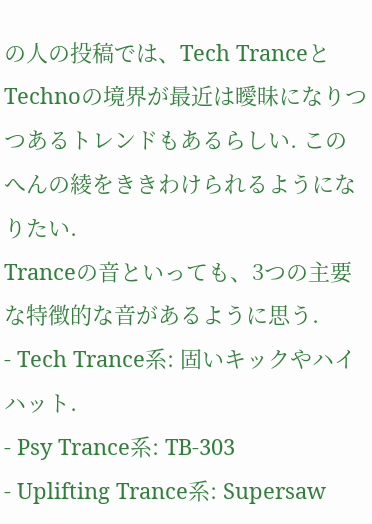の人の投稿では、Tech TranceとTechnoの境界が最近は曖昧になりつつあるトレンドもあるらしい. このへんの綾をききわけられるようになりたい.
Tranceの音といっても、3つの主要な特徴的な音があるように思う.
- Tech Trance系: 固いキックやハイハット.
- Psy Trance系: TB-303
- Uplifting Trance系: Supersaw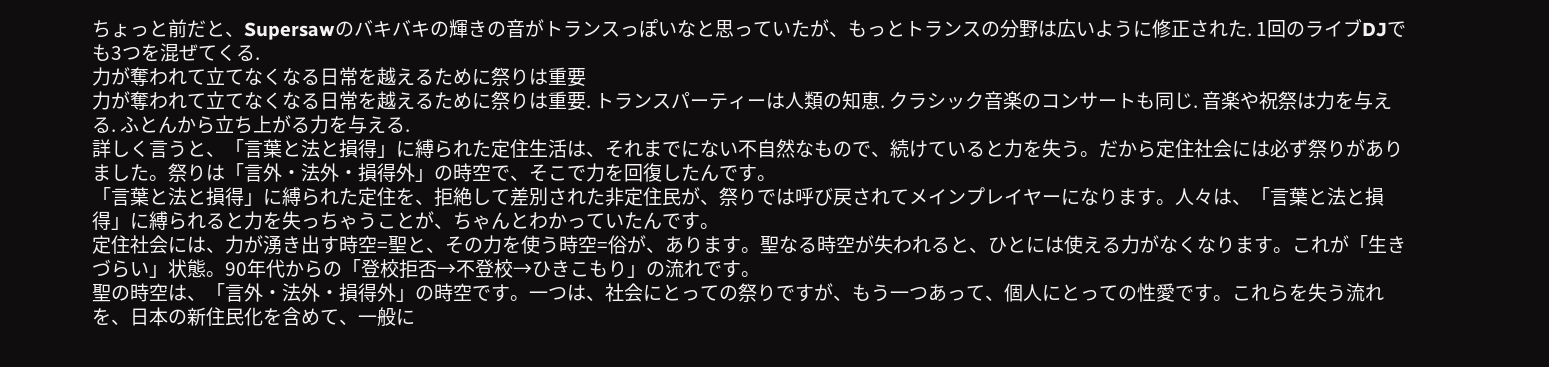ちょっと前だと、Supersawのバキバキの輝きの音がトランスっぽいなと思っていたが、もっとトランスの分野は広いように修正された. 1回のライブDJでも3つを混ぜてくる.
力が奪われて立てなくなる日常を越えるために祭りは重要
力が奪われて立てなくなる日常を越えるために祭りは重要. トランスパーティーは人類の知恵. クラシック音楽のコンサートも同じ. 音楽や祝祭は力を与える. ふとんから立ち上がる力を与える.
詳しく言うと、「言葉と法と損得」に縛られた定住生活は、それまでにない不自然なもので、続けていると力を失う。だから定住社会には必ず祭りがありました。祭りは「言外・法外・損得外」の時空で、そこで力を回復したんです。
「言葉と法と損得」に縛られた定住を、拒絶して差別された非定住民が、祭りでは呼び戻されてメインプレイヤーになります。人々は、「言葉と法と損得」に縛られると力を失っちゃうことが、ちゃんとわかっていたんです。
定住社会には、力が湧き出す時空=聖と、その力を使う時空=俗が、あります。聖なる時空が失われると、ひとには使える力がなくなります。これが「生きづらい」状態。90年代からの「登校拒否→不登校→ひきこもり」の流れです。
聖の時空は、「言外・法外・損得外」の時空です。一つは、社会にとっての祭りですが、もう一つあって、個人にとっての性愛です。これらを失う流れを、日本の新住民化を含めて、一般に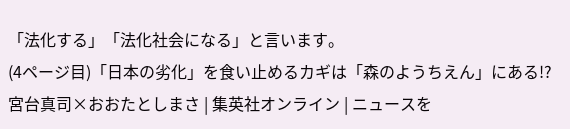「法化する」「法化社会になる」と言います。
(4ページ目)「日本の劣化」を食い止めるカギは「森のようちえん」にある!? 宮台真司×おおたとしまさ | 集英社オンライン | ニュースを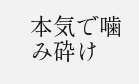本気で噛み砕け